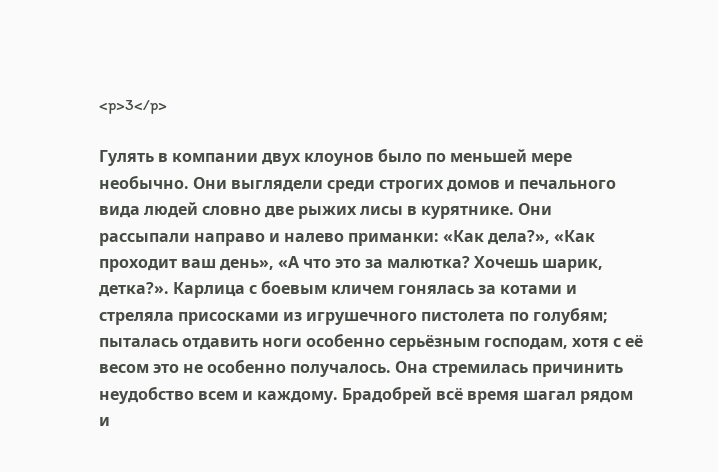<p>3</p>

Гулять в компании двух клоунов было по меньшей мере необычно. Они выглядели среди строгих домов и печального вида людей словно две рыжих лисы в курятнике. Они рассыпали направо и налево приманки: «Как дела?», «Как проходит ваш день», «А что это за малютка? Хочешь шарик, детка?». Карлица с боевым кличем гонялась за котами и стреляла присосками из игрушечного пистолета по голубям; пыталась отдавить ноги особенно серьёзным господам, хотя с её весом это не особенно получалось. Она стремилась причинить неудобство всем и каждому. Брадобрей всё время шагал рядом и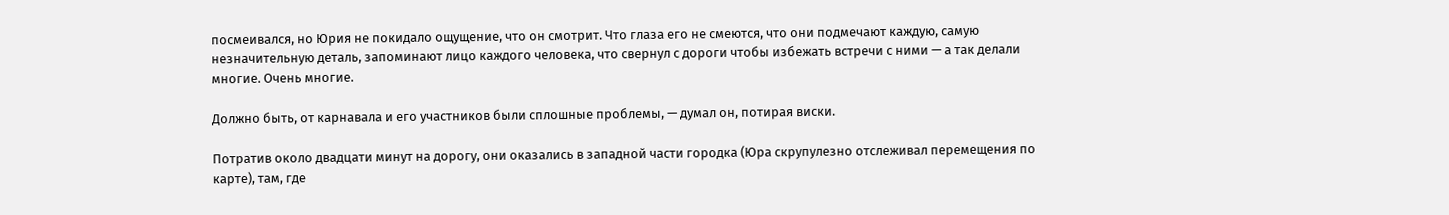посмеивался, но Юрия не покидало ощущение, что он смотрит. Что глаза его не смеются, что они подмечают каждую, самую незначительную деталь, запоминают лицо каждого человека, что свернул с дороги чтобы избежать встречи с ними — а так делали многие. Очень многие.

Должно быть, от карнавала и его участников были сплошные проблемы, — думал он, потирая виски.

Потратив около двадцати минут на дорогу, они оказались в западной части городка (Юра скрупулезно отслеживал перемещения по карте), там, где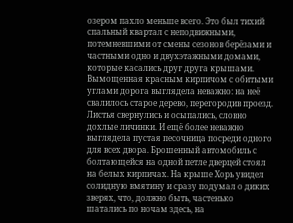озером пахло меньше всего. Это был тихий спальный квартал с неподвижными, потемневшими от смены сезонов берёзами и частными одно и двухэтажными домами, которые касались друг друга крышами. Вымощенная красным кирпичом с обитыми углами дорога выглядела неважно: на неё свалилось старое дерево, перегородив проезд. Листья свернулись и осыпались, словно дохлые личинки. И ещё более неважно выглядела пустая песочница посреди одного для всех двора. Брошенный автомобиль с болтающейся на одной петле дверцей стоял на белых кирпичах. На крыше Хорь увидел солидную вмятину и сразу подумал о диких зверях, что, должно быть, частенько шатались по ночам здесь, на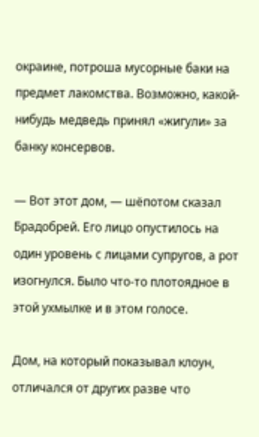окраине, потроша мусорные баки на предмет лакомства. Возможно, какой-нибудь медведь принял «жигули» за банку консервов.

— Вот этот дом, — шёпотом сказал Брадобрей. Его лицо опустилось на один уровень с лицами супругов, а рот изогнулся. Было что-то плотоядное в этой ухмылке и в этом голосе.

Дом, на который показывал клоун, отличался от других разве что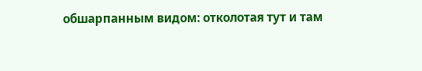обшарпанным видом: отколотая тут и там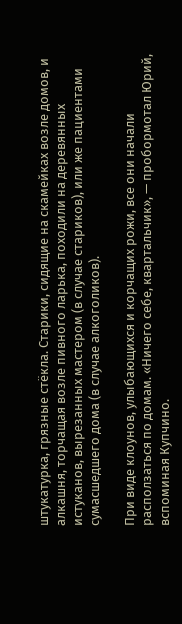штукатурка, грязные стёкла. Старики, сидящие на скамейках возле домов, и алкашня, торчащая возле пивного ларька, походили на деревянных истуканов, вырезанных мастером (в случае стариков), или же пациентами сумасшедшего дома (в случае алкоголиков).

При виде клоунов, улыбающихся и корчащих рожи, все они начали расползаться по домам. «Ничего себе, квартальчик», — пробормотал Юрий, вспоминая Купчино.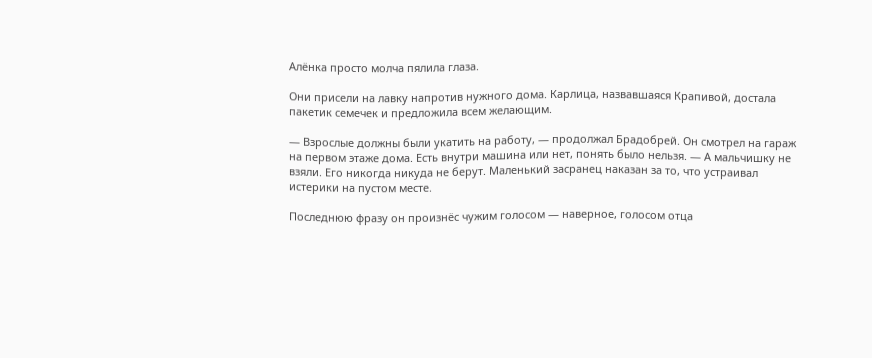Алёнка просто молча пялила глаза.

Они присели на лавку напротив нужного дома. Карлица, назвавшаяся Крапивой, достала пакетик семечек и предложила всем желающим.

— Взрослые должны были укатить на работу, — продолжал Брадобрей. Он смотрел на гараж на первом этаже дома. Есть внутри машина или нет, понять было нельзя. — А мальчишку не взяли. Его никогда никуда не берут. Маленький засранец наказан за то, что устраивал истерики на пустом месте.

Последнюю фразу он произнёс чужим голосом — наверное, голосом отца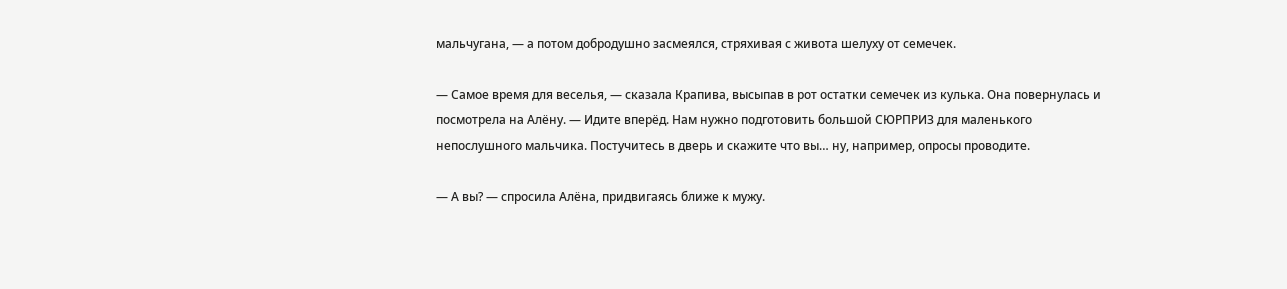мальчугана, — а потом добродушно засмеялся, стряхивая с живота шелуху от семечек.

— Самое время для веселья, — сказала Крапива, высыпав в рот остатки семечек из кулька. Она повернулась и посмотрела на Алёну. — Идите вперёд. Нам нужно подготовить большой СЮРПРИЗ для маленького непослушного мальчика. Постучитесь в дверь и скажите что вы… ну, например, опросы проводите.

— А вы? — спросила Алёна, придвигаясь ближе к мужу.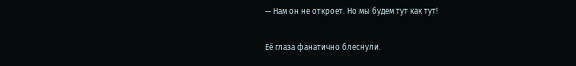— Нам он не откроет. Но мы будем тут как тут!

Её глаза фанатично блеснули.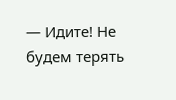— Идите! Не будем терять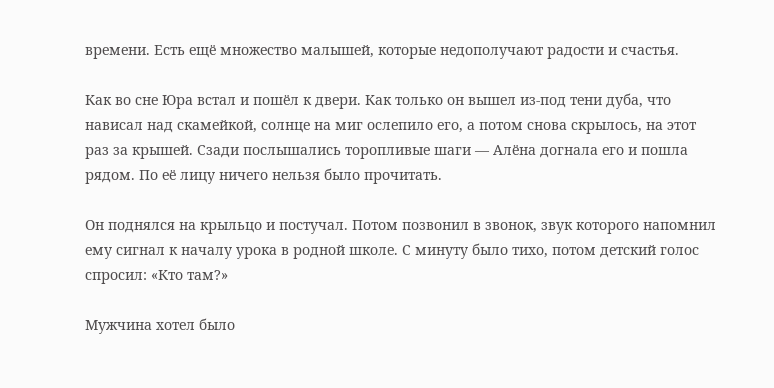времени. Есть ещё множество малышей, которые недополучают радости и счастья.

Как во сне Юра встал и пошёл к двери. Как только он вышел из-под тени дуба, что нависал над скамейкой, солнце на миг ослепило его, а потом снова скрылось, на этот раз за крышей. Сзади послышались торопливые шаги — Алёна догнала его и пошла рядом. По её лицу ничего нельзя было прочитать.

Он поднялся на крыльцо и постучал. Потом позвонил в звонок, звук которого напомнил ему сигнал к началу урока в родной школе. С минуту было тихо, потом детский голос спросил: «Кто там?»

Мужчина хотел было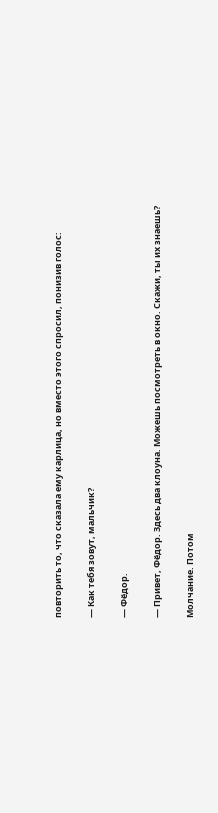повторить то, что сказала ему карлица, но вместо этого спросил, понизив голос:

— Как тебя зовут, мальчик?

— Фёдор.

— Привет, Фёдор. Здесь два клоуна. Можешь посмотреть в окно. Скажи, ты их знаешь?

Молчание. Потом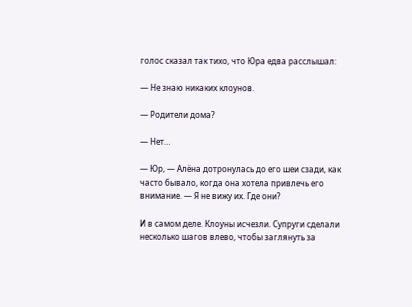голос сказал так тихо, что Юра едва расслышал:

— Не знаю никаких клоунов.

— Родители дома?

— Нет…

— Юр, — Алёна дотронулась до его шеи сзади, как часто бывало, когда она хотела привлечь его внимание. — Я не вижу их. Где они?

И в самом деле. Клоуны исчезли. Супруги сделали несколько шагов влево, чтобы заглянуть за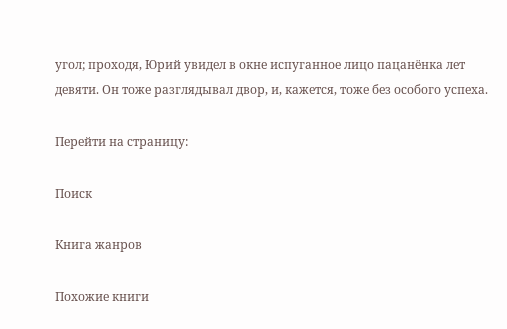угол; проходя, Юрий увидел в окне испуганное лицо пацанёнка лет девяти. Он тоже разглядывал двор, и, кажется, тоже без особого успеха.

Перейти на страницу:

Поиск

Книга жанров

Похожие книги